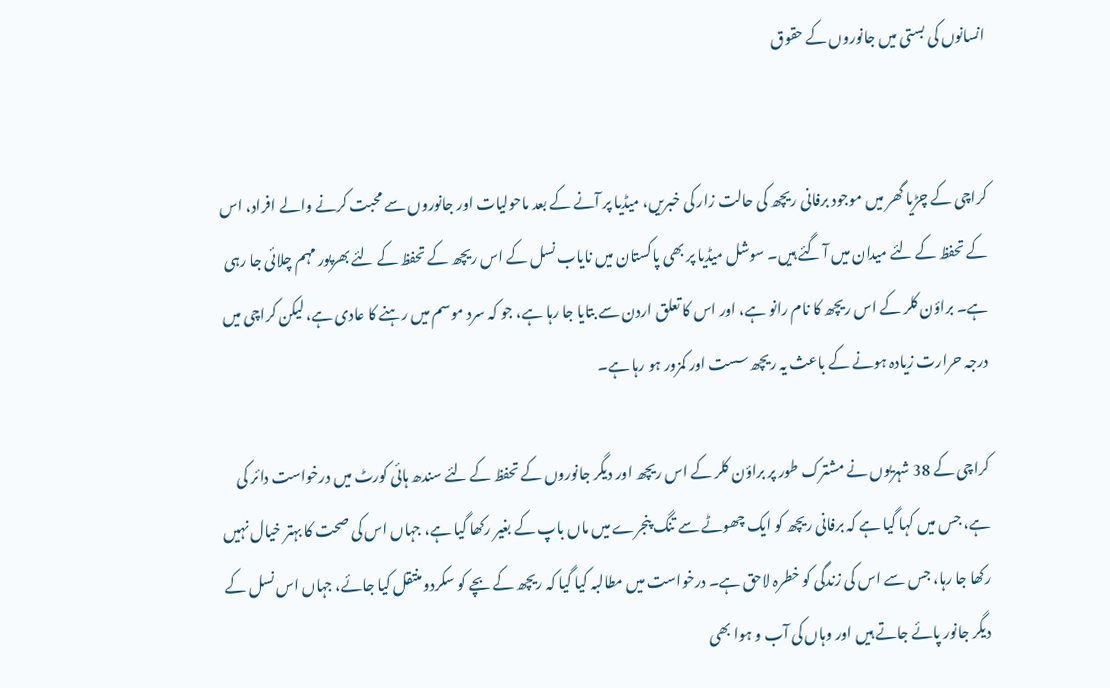انسانوں کی بستی میں جانوروں کے حقوق


کراچی کے چڑیا گھر میں موجود برفانی ریچھ کی حالت زار کی خبریں، میڈیا پر آنے کے بعد ماحولیات اور جانوروں سے محبت کرنے والے افراد، اس کے تحفظ کے لئے میدان میں آ گئے ہیں۔ سوشل میڈیا پر بھی پاکستان میں نایاب نسل کے اس ریچھ کے تحفظ کے لئے بھرپور مہم چلائی جا رہی ہے۔ براؤن کلر کے اس ریچھ کا نام رانو ہے، اور اس کا تعلق اردن سے بتایا جا رہا ہے، جو کہ سرد موسم میں رہنے کا عادی ہے، لیکن کراچی میں درجہ حرارت زیادہ ہونے کے باعث یہ ریچھ سست اور کمزور ہو رہا ہے۔

کراچی کے 38 شہریوں نے مشترک طور پر براؤن کلر کے اس ریچھ اور دیگر جانوروں کے تحفظ کے لئے سندھ ہائی کورٹ میں درخواست دائر کی ہے، جس میں کہا گیا ہے کہ برفانی ریچھ کو ایک چھوٹے سے تنگ پنجرے میں ماں باپ کے بغیر رکھا گیا ہے، جہاں اس کی صحت کا بہتر خیال نہیں رکھا جا رہا، جس سے اس کی زندگی کو خطرہ لاحق ہے۔ درخواست میں مطالبہ کیا گیا کہ ریچھ کے بچے کو سکردو منتقل کیا جائے، جہاں اس نسل کے دیگر جانور پائے جاتے ہیں اور وہاں کی آب و ہوا بھی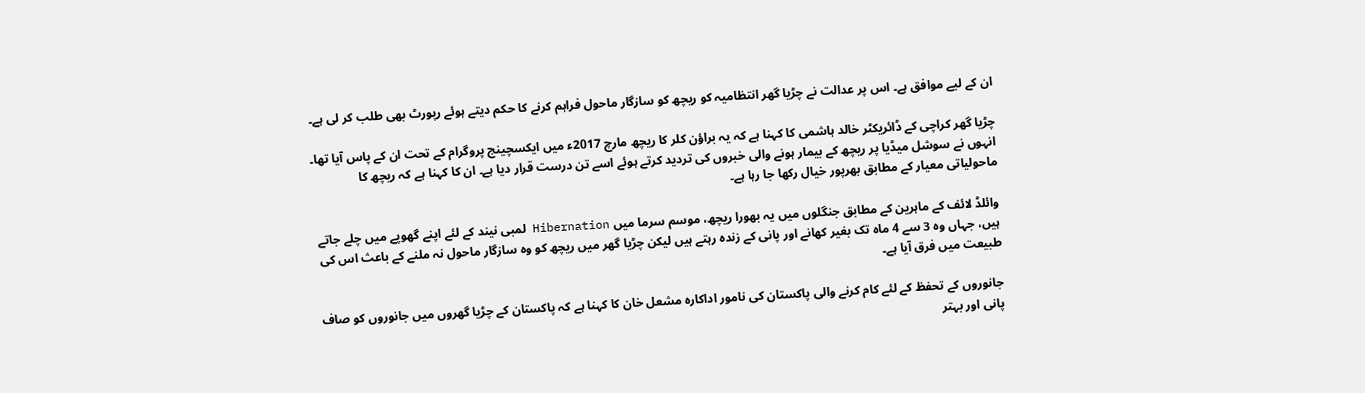ان کے لیے موافق ہے۔ اس پر عدالت نے چڑیا گھر انتظامیہ کو ریچھ کو سازگار ماحول فراہم کرنے کا حکم دیتے ہوئے رپورٹ بھی طلب کر لی ہے۔

چڑیا گھر کراچی کے ڈائریکٹر خالد ہاشمی کا کہنا ہے کہ یہ براؤن کلر کا ریچھ مارچ 2017ء میں ایکسچینج پروگرام کے تحت ان کے پاس آیا تھا۔ انہوں نے سوشل میڈیا پر ریچھ کے بیمار ہونے والی خبروں کی تردید کرتے ہوئے اسے تن درست قرار دیا ہے۔ ان کا کہنا ہے کہ ریچھ کا ماحولیاتی معیار کے مطابق بھرپور خیال رکھا جا رہا ہے۔

وائلڈ لائف کے ماہرین کے مطابق جنگلوں میں یہ بھورا ریچھ، موسم سرما میں Hibernation لمبی نیند کے لئے اپنے گھوپے میں چلے جاتے ہیں، جہاں وہ 3 سے 4 ماہ تک بغیر کھانے اور پانی کے زندہ رہتے ہیں لیکن چڑیا گھر میں ریچھ کو وہ سازگار ماحول نہ ملنے کے باعث اس کی طبیعت میں فرق آیا ہے۔

جانوروں کے تحفظ کے لئے کام کرنے والی پاکستان کی نامور اداکارہ مشعل خان کا کہنا ہے کہ پاکستان کے چڑیا گھروں میں جانوروں کو صاف پانی اور بہتر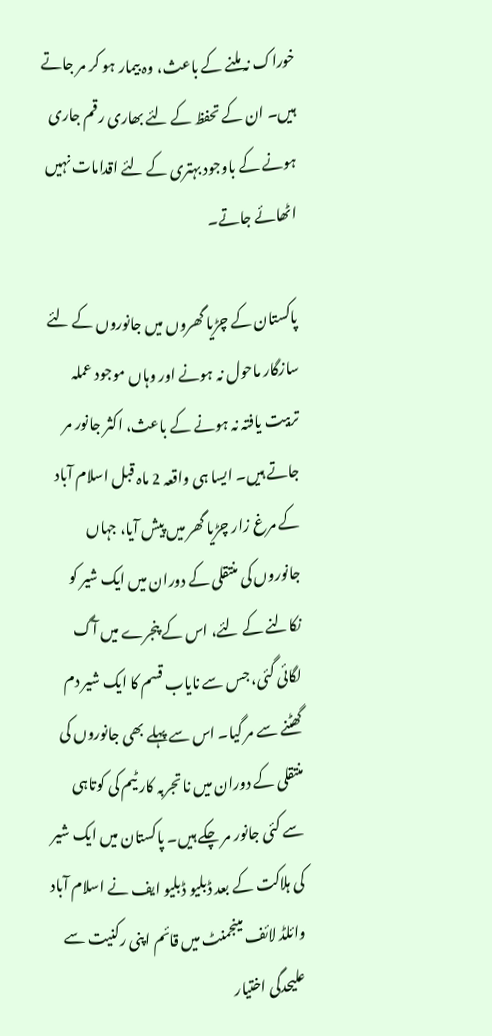خوراک نہ ملنے کے باعث، وہ بیمار ہو کر مر جاتے ہیں۔ ان کے تحفظ کے لئے بھاری رقم جاری ہونے کے باوجود بہتری کے لئے اقدامات نہیں اٹھائے جاتے۔

پاکستان کے چڑیا گھروں میں جانوروں کے لئے سازگار ماحول نہ ہونے اور وہاں موجود عملہ تربیت یافتہ نہ ہونے کے باعث، اکثر جانور مر جاتے ہیں۔ ایسا ہی واقعہ 2 ماہ قبل اسلام آباد کے مرغ زار چڑیا گھر میں پیش آیا، جہاں جانوروں کی منتقلی کے دوران میں ایک شیر کو نکالنے کے لئے، اس کے پنجرے میں آگ لگائی گئی، جس سے نایاب قسم کا ایک شیر دم گھٹنے سے مر گیا۔ اس سے پہلے بھی جانوروں کی منتقلی کے دوران میں نا تجربہ کار ٹیم کی کوتاہی سے کئی جانور مر چکے ہیں۔ پاکستان میں ایک شیر کی ہلاکت کے بعد ڈبلیو ڈبلیو ایف نے اسلام آباد وائلڈ لائف مینجمنٹ میں قائم اپنی رکنیت سے علیحدگی اختیار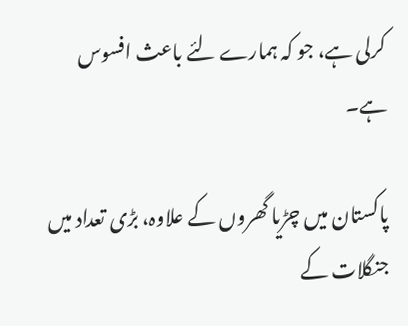کرلی ہے، جو کہ ہمارے لئے باعث افسوس ہے۔

پاکستان میں چڑیا گھروں کے علاوہ، بڑی تعداد میں جنگلات کے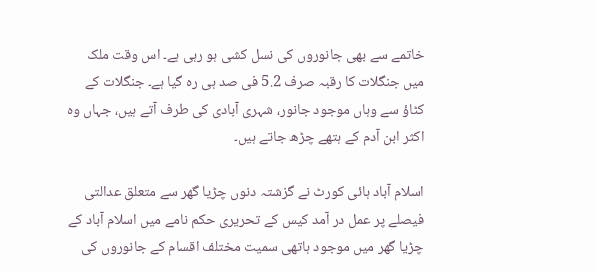خاتمے سے بھی جانوروں کی نسل کشی ہو رہی ہے۔ اس وقت ملک میں جنگلات کا رقبہ صرف 5.2 فی صد ہی رہ گیا ہے۔ جنگلات کے کٹاؤ سے وہاں موجود جانور، شہری آبادی کی طرف آتے ہیں، جہاں وہ اکثر ابن آدم کے ہتھے چڑھ جاتے ہیں۔

اسلام آباد ہائی کورٹ نے گزشتہ دنوں چڑیا گھر سے متعلق عدالتی فیصلے پر عمل در آمد کیس کے تحریری حکم نامے میں اسلام آباد کے چڑیا گھر میں موجود ہاتھی سمیت مختلف اقسام کے جانوروں کی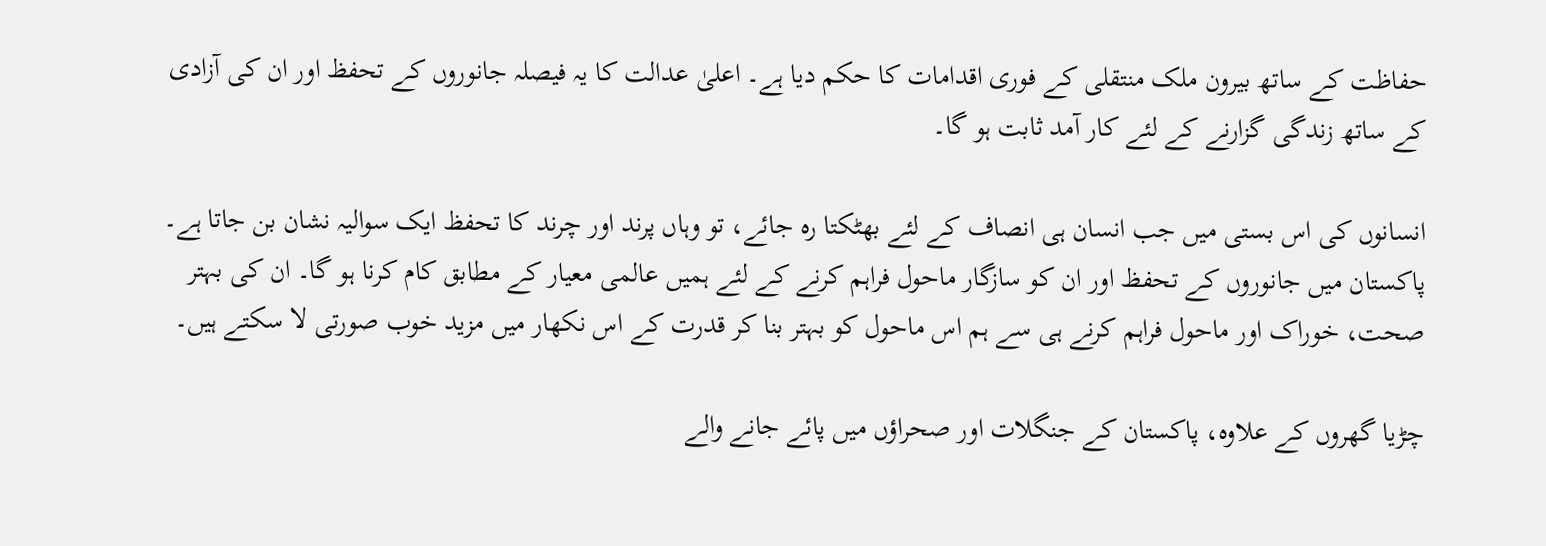حفاظت کے ساتھ بیرون ملک منتقلی کے فوری اقدامات کا حکم دیا ہے۔ اعلیٰ عدالت کا یہ فیصلہ جانوروں کے تحفظ اور ان کی آزادی کے ساتھ زندگی گزارنے کے لئے کار آمد ثابت ہو گا۔

انسانوں کی اس بستی میں جب انسان ہی انصاف کے لئے بھٹکتا رہ جائے، تو وہاں پرند اور چرند کا تحفظ ایک سوالیہ نشان بن جاتا ہے۔ پاکستان میں جانوروں کے تحفظ اور ان کو سازگار ماحول فراہم کرنے کے لئے ہمیں عالمی معیار کے مطابق کام کرنا ہو گا۔ ان کی بہتر صحت، خوراک اور ماحول فراہم کرنے ہی سے ہم اس ماحول کو بہتر بنا کر قدرت کے اس نکھار میں مزید خوب صورتی لا سکتے ہیں۔

چڑیا گھروں کے علاوہ، پاکستان کے جنگلات اور صحراؤں میں پائے جانے والے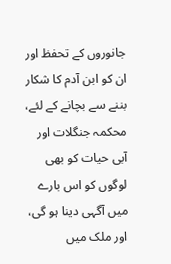جانوروں کے تحفظ اور ان کو ابن آدم کا شکار بننے سے بچانے کے لئے، محکمہ جنگلات اور آبی حیات کو بھی لوگوں کو اس بارے میں آگہی دینا ہو گی، اور ملک میں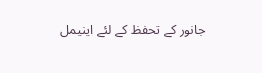جانور کے تحفظ کے لئے اینیمل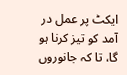ایکٹ پر عمل در آمد کو تیز کرنا ہو گا، تا کہ جانوروں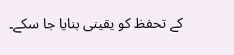کے تحفظ کو یقینی بنایا جا سکے۔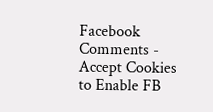Facebook Comments - Accept Cookies to Enable FB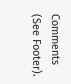Comments (See Footer).